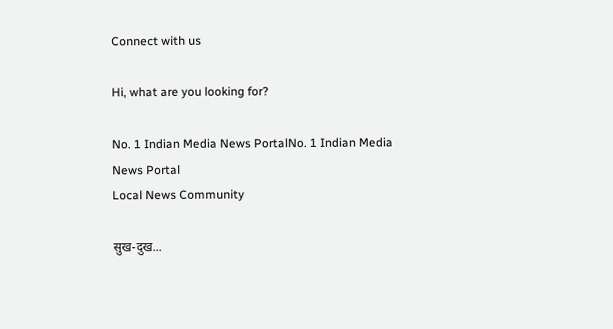Connect with us

Hi, what are you looking for?

No. 1 Indian Media News PortalNo. 1 Indian Media News Portal
Local News Community

सुख-दुख...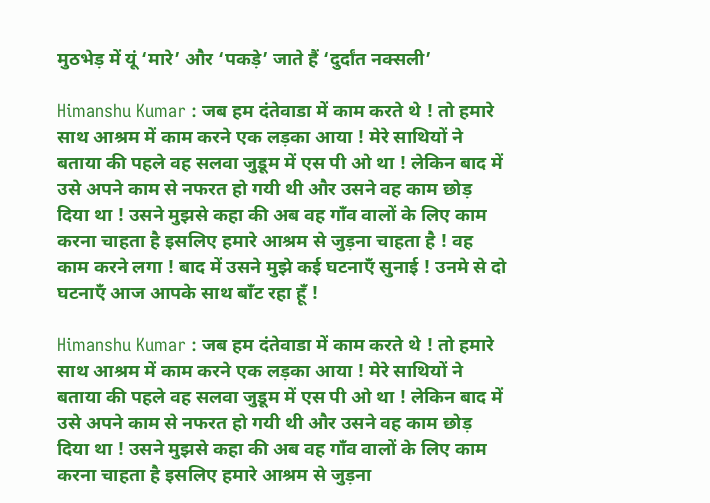मुठभेड़ में यूं ‘मारे’ और ‘पकड़े’ जाते हैं ‘दुर्दांत नक्सली’

Himanshu Kumar : जब हम दंतेवाडा में काम करते थे ! तो हमारे साथ आश्रम में काम करने एक लड़का आया ! मेरे साथियों ने बताया की पहले वह सलवा जुडूम में एस पी ओ था ! लेकिन बाद में उसे अपने काम से नफरत हो गयी थी और उसने वह काम छोड़ दिया था ! उसने मुझसे कहा की अब वह गाँव वालों के लिए काम करना चाहता है इसलिए हमारे आश्रम से जुड़ना चाहता है ! वह काम करने लगा ! बाद में उसने मुझे कई घटनाएँ सुनाई ! उनमे से दो घटनाएँ आज आपके साथ बाँट रहा हूँ !

Himanshu Kumar : जब हम दंतेवाडा में काम करते थे ! तो हमारे साथ आश्रम में काम करने एक लड़का आया ! मेरे साथियों ने बताया की पहले वह सलवा जुडूम में एस पी ओ था ! लेकिन बाद में उसे अपने काम से नफरत हो गयी थी और उसने वह काम छोड़ दिया था ! उसने मुझसे कहा की अब वह गाँव वालों के लिए काम करना चाहता है इसलिए हमारे आश्रम से जुड़ना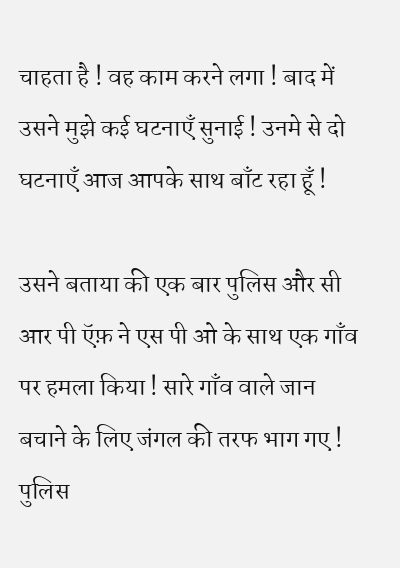चाहता है ! वह काम करने लगा ! बाद में उसने मुझे कई घटनाएँ सुनाई ! उनमे से दो घटनाएँ आज आपके साथ बाँट रहा हूँ !

उसने बताया की एक बार पुलिस और सी आर पी ऍफ़ ने एस पी ओ के साथ एक गाँव पर हमला किया ! सारे गाँव वाले जान बचाने के लिए जंगल की तरफ भाग गए ! पुलिस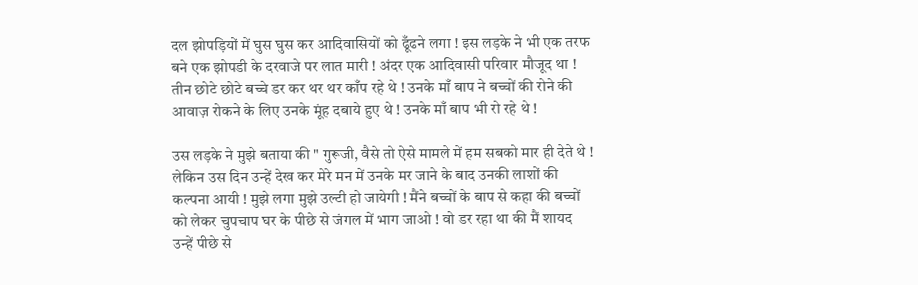दल झोपड़ियों में घुस घुस कर आदिवासियों को ढूँढने लगा ! इस लड़के ने भी एक तरफ बने एक झोपडी के दरवाजे पर लात मारी ! अंदर एक आदिवासी परिवार मौजूद था ! तीन छोटे छोटे बच्चे डर कर थर थर काँप रहे थे ! उनके माँ बाप ने बच्चों की रोने की आवाज़ रोकने के लिए उनके मूंह दबाये हुए थे ! उनके माँ बाप भी रो रहे थे !

उस लड़के ने मुझे बताया की " गुरूजी, वैसे तो ऐसे मामले में हम सबको मार ही देते थे ! लेकिन उस दिन उन्हें देख कर मेरे मन में उनके मर जाने के बाद उनकी लाशों की कल्पना आयी ! मुझे लगा मुझे उल्टी हो जायेगी ! मैंने बच्चों के बाप से कहा की बच्चों को लेकर चुपचाप घर के पीछे से जंगल में भाग जाओ ! वो डर रहा था की मैं शायद उन्हें पीछे से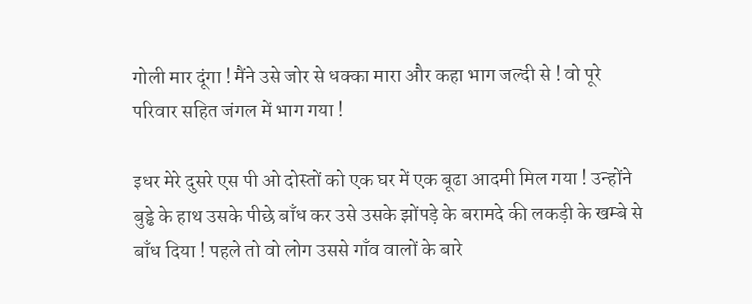गोली मार दूंगा ! मैंने उसे जोर से धक्का मारा और कहा भाग जल्दी से ! वो पूरे परिवार सहित जंगल में भाग गया !

इधर मेरे दुसरे एस पी ओ दोस्तों को एक घर में एक बूढा आदमी मिल गया ! उन्होंने बुड्ढे के हाथ उसके पीछे बाँध कर उसे उसके झोंपड़े के बरामदे की लकड़ी के खम्बे से बाँध दिया ! पहले तो वो लोग उससे गाँव वालों के बारे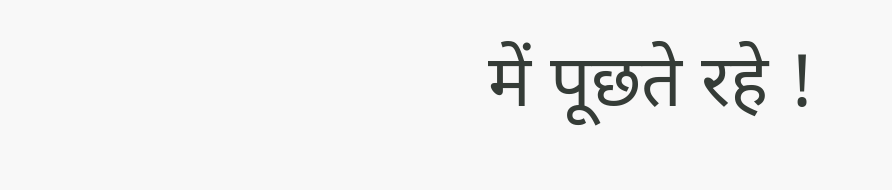में पूछते रहे !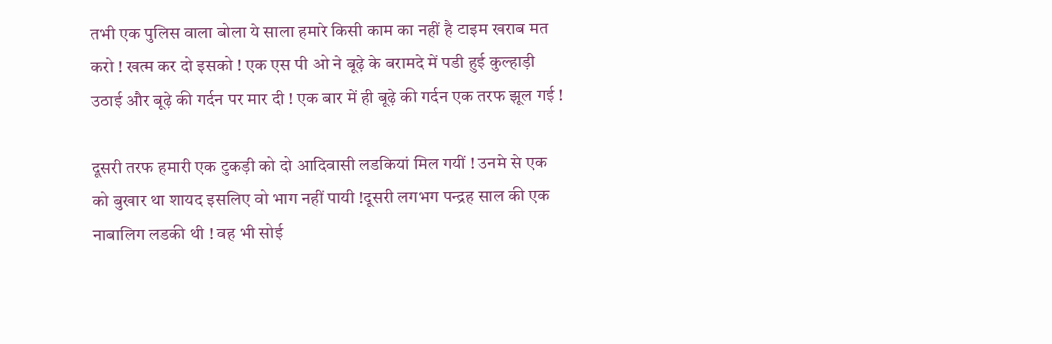तभी एक पुलिस वाला बोला ये साला हमारे किसी काम का नहीं है टाइम खराब मत करो ! खत्म कर दो इसको ! एक एस पी ओ ने बूढ़े के बरामदे में पडी हुई कुल्हाड़ी उठाई और बूढ़े की गर्दन पर मार दी ! एक बार में ही बूढ़े की गर्दन एक तरफ झूल गई !

दूसरी तरफ हमारी एक टुकड़ी को दो आदिवासी लडकियां मिल गयीं ! उनमे से एक को बुखार था शायद इसलिए वो भाग नहीं पायी !दूसरी लगभग पन्द्रह साल की एक नाबालिग लडकी थी ! वह भी सोई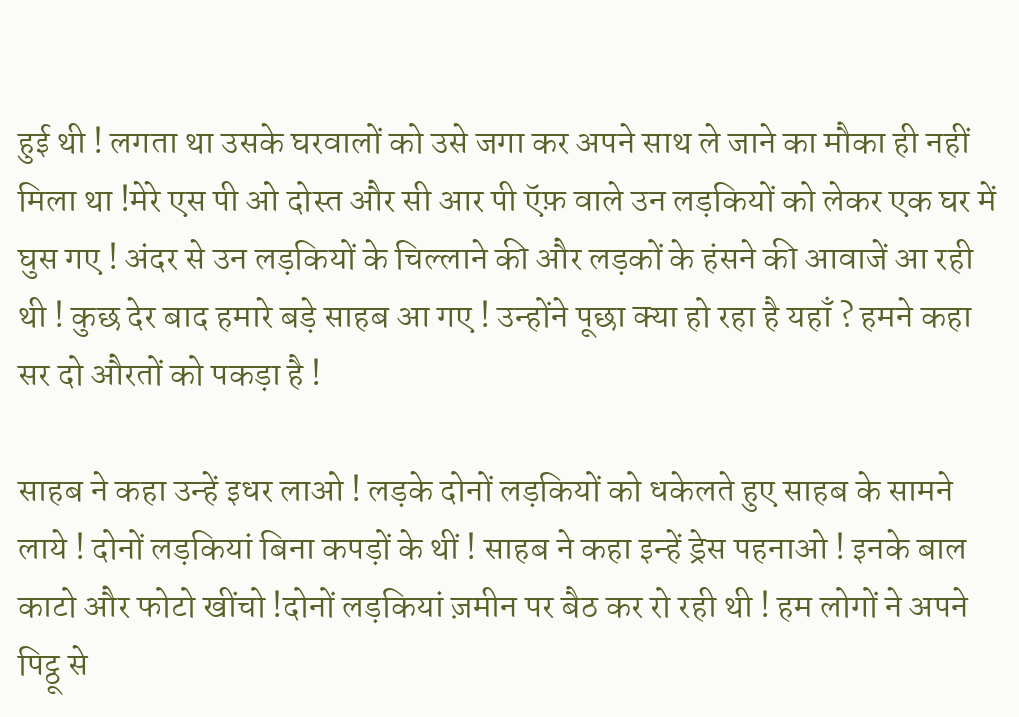हुई थी ! लगता था उसके घरवालों को उसे जगा कर अपने साथ ले जाने का मौका ही नहीं मिला था !मेरे एस पी ओ दोस्त और सी आर पी ऍफ़ वाले उन लड़कियों को लेकर एक घर में घुस गए ! अंदर से उन लड़कियों के चिल्लाने की और लड़कों के हंसने की आवाजें आ रही थी ! कुछ देर बाद हमारे बड़े साहब आ गए ! उन्होंने पूछा क्या हो रहा है यहाँ ? हमने कहा सर दो औरतों को पकड़ा है !

साहब ने कहा उन्हें इधर लाओ ! लड़के दोनों लड़कियों को धकेलते हुए साहब के सामने लाये ! दोनों लड़कियां बिना कपड़ों के थीं ! साहब ने कहा इन्हें ड्रेस पहनाओ ! इनके बाल काटो और फोटो खींचो !दोनों लड़कियां ज़मीन पर बैठ कर रो रही थी ! हम लोगों ने अपने पिट्ठू से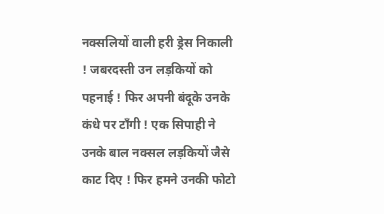नक्सलियों वाली हरी ड्रेस निकाली ! जबरदस्ती उन लड़कियों को पहनाई ! फिर अपनी बंदूके उनके कंधे पर टाँगी ! एक सिपाही ने उनके बाल नक्सल लड़कियों जैसे काट दिए ! फिर हमने उनकी फोटो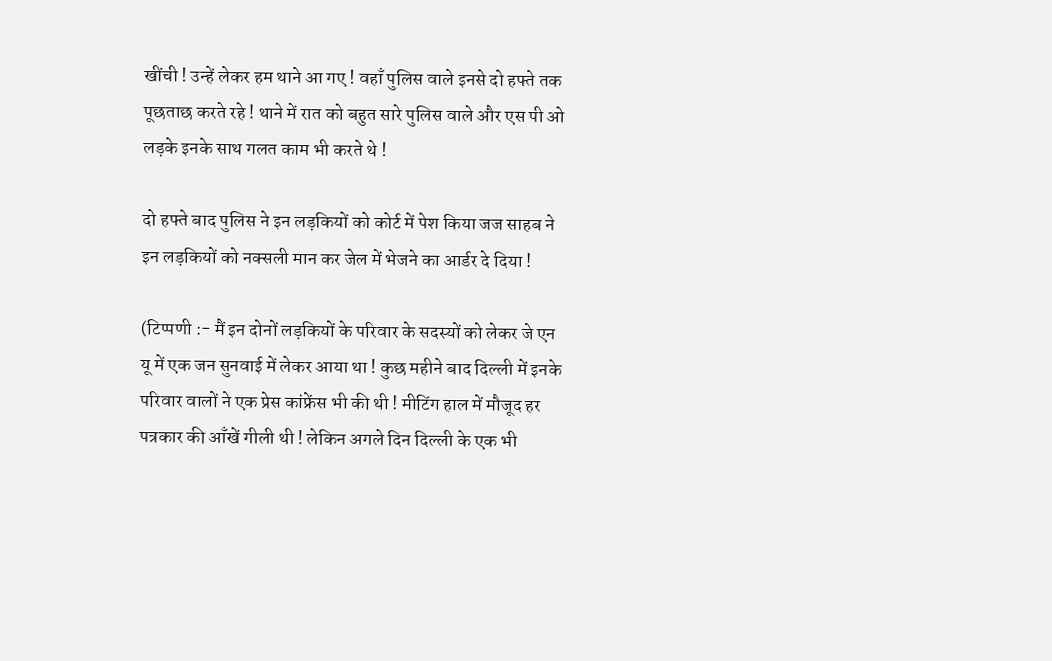खींची ! उन्हें लेकर हम थाने आ गए ! वहाँ पुलिस वाले इनसे दो हफ्ते तक पूछताछ करते रहे ! थाने में रात को बहुत सारे पुलिस वाले और एस पी ओ लड़के इनके साथ गलत काम भी करते थे !

दो हफ्ते बाद पुलिस ने इन लड़कियों को कोर्ट में पेश किया जज साहब ने इन लड़कियों को नक्सली मान कर जेल में भेजने का आर्डर दे दिया !

(टिप्पणी :- मैं इन दोनों लड़कियों के परिवार के सदस्यों को लेकर जे एन यू में एक जन सुनवाई में लेकर आया था ! कुछ महीने बाद दिल्ली में इनके परिवार वालों ने एक प्रेस कांफ्रेंस भी की थी ! मीटिंग हाल में मौजूद हर पत्रकार की आँखें गीली थी ! लेकिन अगले दिन दिल्ली के एक भी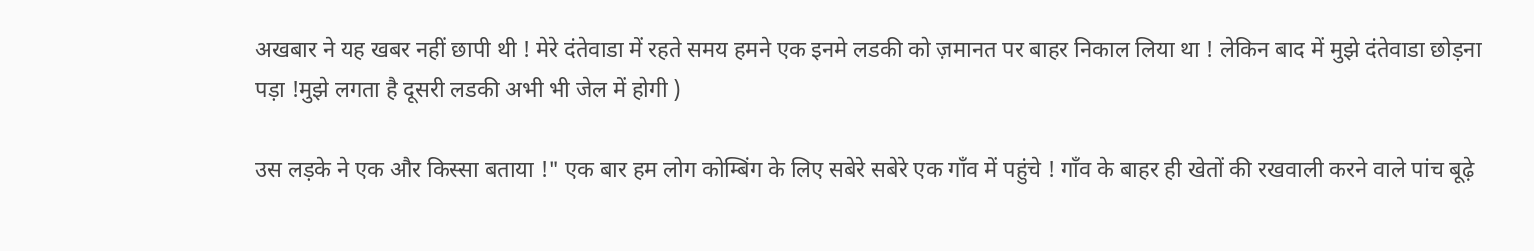अखबार ने यह खबर नहीं छापी थी ! मेरे दंतेवाडा में रहते समय हमने एक इनमे लडकी को ज़मानत पर बाहर निकाल लिया था ! लेकिन बाद में मुझे दंतेवाडा छोड़ना पड़ा !मुझे लगता है दूसरी लडकी अभी भी जेल में होगी )

उस लड़के ने एक और किस्सा बताया !" एक बार हम लोग कोम्बिंग के लिए सबेरे सबेरे एक गाँव में पहुंचे ! गाँव के बाहर ही खेतों की रखवाली करने वाले पांच बूढ़े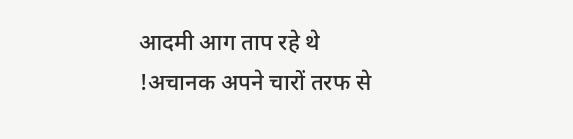आदमी आग ताप रहे थे !अचानक अपने चारों तरफ से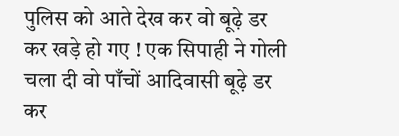पुलिस को आते देख कर वो बूढ़े डर कर खड़े हो गए ! एक सिपाही ने गोली चला दी वो पाँचों आदिवासी बूढ़े डर कर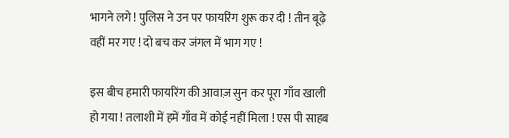भागने लगे ! पुलिस ने उन पर फायरिंग शुरू कर दी ! तीन बूढ़े वहीं मर गए ! दो बच कर जंगल में भाग गए !

इस बीच हमारी फायरिंग की आवाज़ सुन कर पूरा गाँव खाली हो गया ! तलाशी में हमें गाँव में कोई नहीं मिला ! एस पी साहब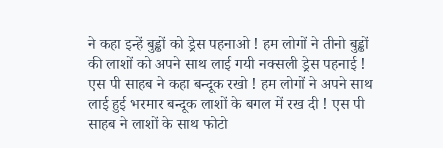ने कहा इन्हें बुड्ढों को ड्रेस पहनाओ ! हम लोगों ने तीनो बुड्ढों की लाशों को अपने साथ लाई गयी नक्सली ड्रेस पहनाई ! एस पी साहब ने कहा बन्दूक रखो ! हम लोगों ने अपने साथ लाई हुई भरमार बन्दूक लाशों के बगल में रख दी ! एस पी साहब ने लाशों के साथ फोटो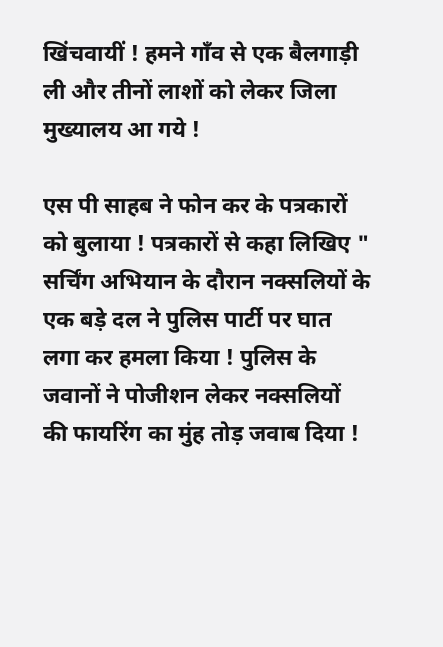खिंचवायीं ! हमने गाँव से एक बैलगाड़ी ली और तीनों लाशों को लेकर जिला मुख्यालय आ गये !

एस पी साहब ने फोन कर के पत्रकारों को बुलाया ! पत्रकारों से कहा लिखिए " सर्चिंग अभियान के दौरान नक्सलियों के एक बड़े दल ने पुलिस पार्टी पर घात लगा कर हमला किया ! पुलिस के जवानों ने पोजीशन लेकर नक्सलियों की फायरिंग का मुंह तोड़ जवाब दिया !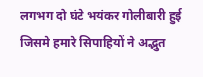लगभग दो घंटे भयंकर गोलीबारी हुई जिसमे हमारे सिपाहियों ने अद्भुत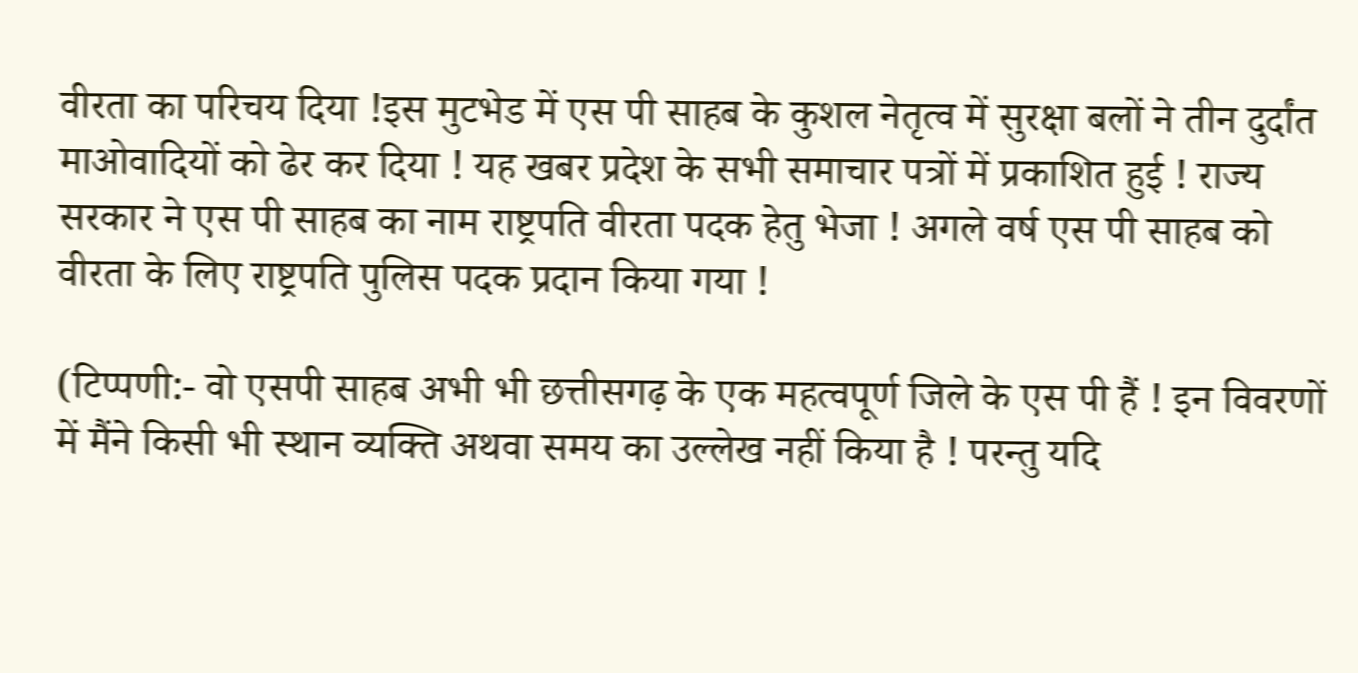वीरता का परिचय दिया !इस मुटभेड में एस पी साहब के कुशल नेतृत्व में सुरक्षा बलों ने तीन दुर्दांत माओवादियों को ढेर कर दिया ! यह खबर प्रदेश के सभी समाचार पत्रों में प्रकाशित हुई ! राज्य सरकार ने एस पी साहब का नाम राष्ट्रपति वीरता पदक हेतु भेजा ! अगले वर्ष एस पी साहब को वीरता के लिए राष्ट्रपति पुलिस पदक प्रदान किया गया !

(टिप्पणी:- वो एसपी साहब अभी भी छत्तीसगढ़ के एक महत्वपूर्ण जिले के एस पी हैं ! इन विवरणों में मैंने किसी भी स्थान व्यक्ति अथवा समय का उल्लेख नहीं किया है ! परन्तु यदि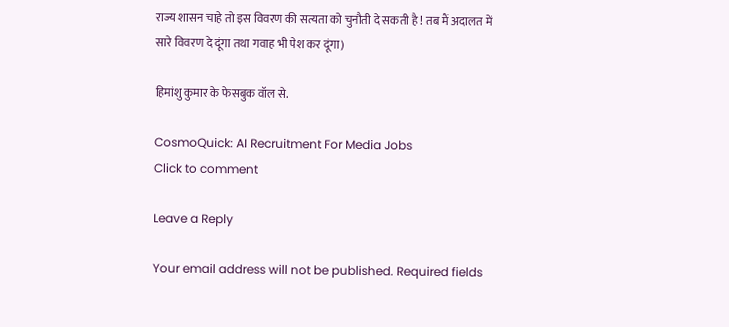राज्य शासन चाहे तो इस विवरण की सत्यता को चुनौती दे सकती है ! तब मैं अदालत में सारे विवरण दे दूंगा तथा गवाह भी पेश कर दूंगा)

हिमांशु कुमार के फेसबुक वॉल से.

CosmoQuick: AI Recruitment For Media Jobs
Click to comment

Leave a Reply

Your email address will not be published. Required fields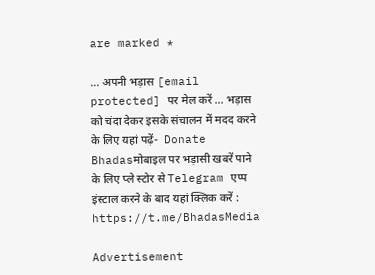are marked *

… अपनी भड़ास [email protected] पर मेल करें … भड़ास को चंदा देकर इसके संचालन में मदद करने के लिए यहां पढ़ें-  Donate Bhadasमोबाइल पर भड़ासी खबरें पाने के लिए प्ले स्टोर से Telegram एप्प इंस्टाल करने के बाद यहां क्लिक करें : https://t.me/BhadasMedia

Advertisement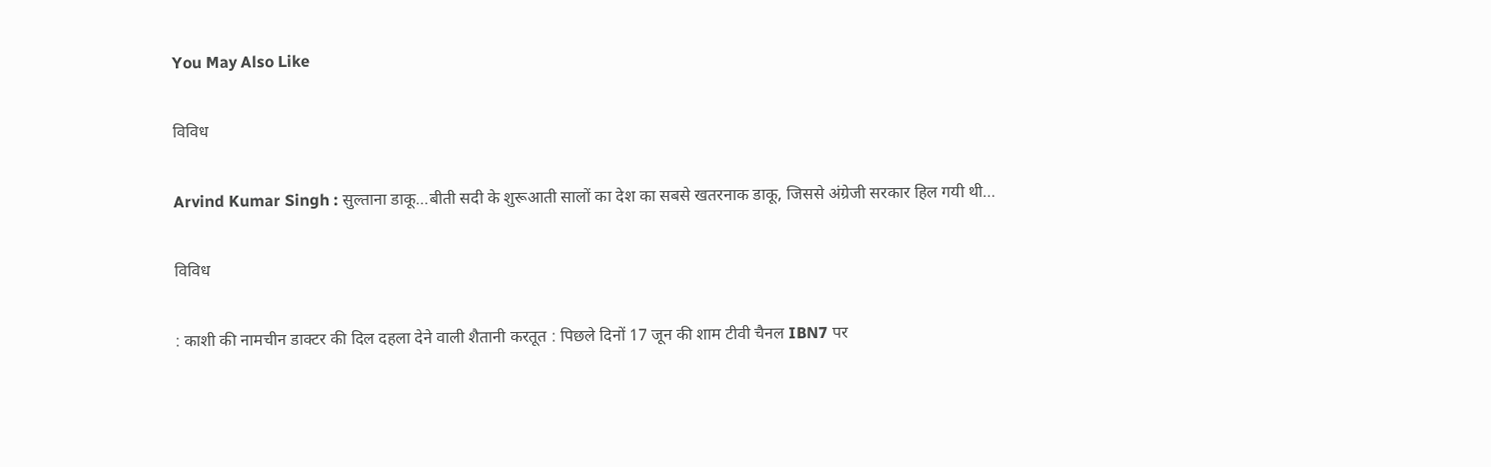You May Also Like

विविध

Arvind Kumar Singh : सुल्ताना डाकू…बीती सदी के शुरूआती सालों का देश का सबसे खतरनाक डाकू, जिससे अंग्रेजी सरकार हिल गयी थी…

विविध

: काशी की नामचीन डाक्टर की दिल दहला देने वाली शैतानी करतूत : पिछले दिनों 17 जून की शाम टीवी चैनल IBN7 पर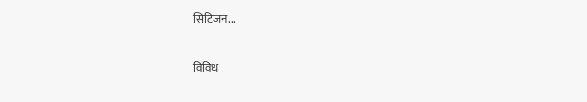सिटिजन...

विविध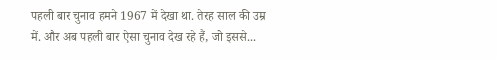पहली बार चुनाव हमने 1967 में देखा था. तेरह साल की उम्र में. और अब पहली बार ऐसा चुनाव देख रहे हैं, जो इससे...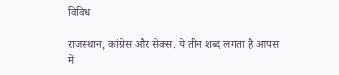विविध

राजस्थान, कांग्रेस और सेक्स. ये तीन शब्द लगता है आपस में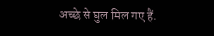अच्छे से घुल मिल गए हैं.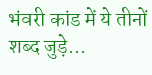भंवरी कांड में ये तीनों शब्द जुड़े...